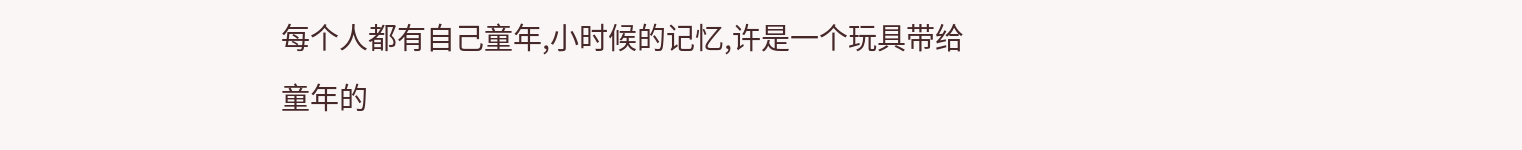每个人都有自己童年,小时候的记忆,许是一个玩具带给童年的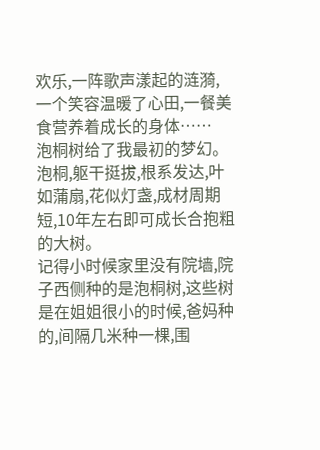欢乐,一阵歌声漾起的涟漪,一个笑容温暖了心田,一餐美食营养着成长的身体……
泡桐树给了我最初的梦幻。泡桐,躯干挺拔,根系发达,叶如蒲扇,花似灯盏,成材周期短,10年左右即可成长合抱粗的大树。
记得小时候家里没有院墙,院子西侧种的是泡桐树,这些树是在姐姐很小的时候,爸妈种的,间隔几米种一棵,围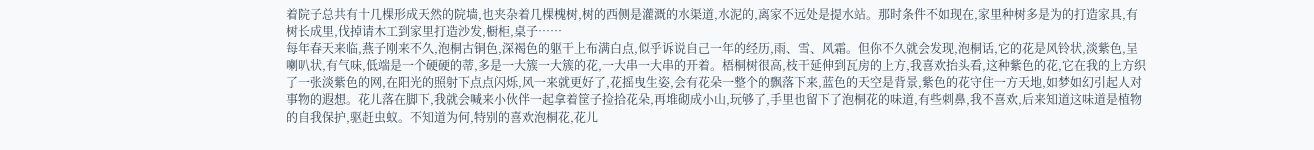着院子总共有十几棵形成天然的院墙,也夹杂着几棵槐树,树的西侧是灌溉的水渠道,水泥的,离家不远处是提水站。那时条件不如现在,家里种树多是为的打造家具,有树长成里,伐掉请木工到家里打造沙发,橱柜,桌子……
每年春天来临,燕子刚来不久,泡桐古铜色,深褐色的躯干上布满白点,似乎诉说自己一年的经历,雨、雪、风霜。但你不久就会发现,泡桐话,它的花是风铃状,淡紫色,呈喇叭状,有气味,低端是一个硬硬的蒂,多是一大簇一大簇的花,一大串一大串的开着。梧桐树很高,枝干延伸到瓦房的上方,我喜欢抬头看,这种紫色的花,它在我的上方织了一张淡紫色的网,在阳光的照射下点点闪烁,风一来就更好了,花摇曳生姿,会有花朵一整个的飘落下来,蓝色的天空是背景,紫色的花守住一方天地,如梦如幻引起人对事物的遐想。花儿落在脚下,我就会喊来小伙伴一起拿着筐子捡拾花朵,再堆砌成小山,玩够了,手里也留下了泡桐花的味道,有些刺鼻,我不喜欢,后来知道这味道是植物的自我保护,驱赶虫蚁。不知道为何,特别的喜欢泡桐花,花儿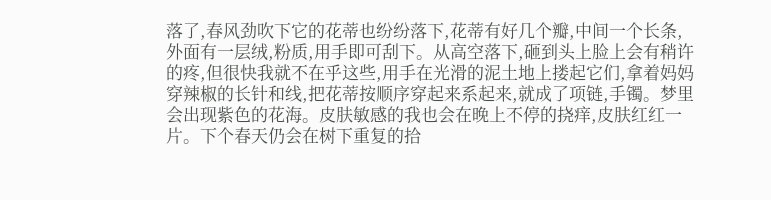落了,春风劲吹下它的花蒂也纷纷落下,花蒂有好几个瓣,中间一个长条,外面有一层绒,粉质,用手即可刮下。从高空落下,砸到头上脸上会有稍许的疼,但很快我就不在乎这些,用手在光滑的泥土地上搂起它们,拿着妈妈穿辣椒的长针和线,把花蒂按顺序穿起来系起来,就成了项链,手镯。梦里会出现紫色的花海。皮肤敏感的我也会在晚上不停的挠痒,皮肤红红一片。下个春天仍会在树下重复的拾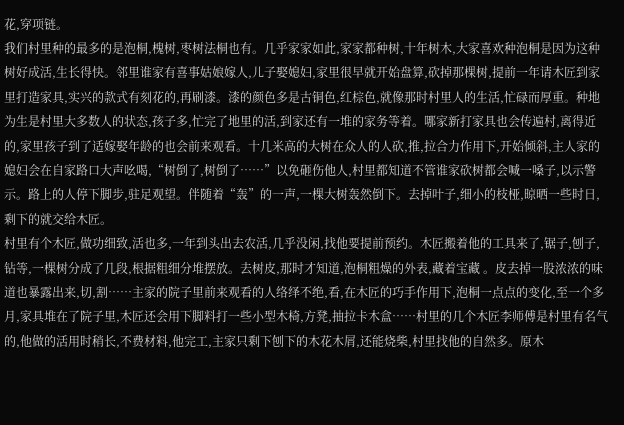花,穿项链。
我们村里种的最多的是泡桐,槐树,枣树法桐也有。几乎家家如此,家家都种树,十年树木,大家喜欢种泡桐是因为这种树好成活,生长得快。邻里谁家有喜事姑娘嫁人,儿子娶媳妇,家里很早就开始盘算,砍掉那棵树,提前一年请木匠到家里打造家具,实兴的款式有刻花的,再刷漆。漆的颜色多是古铜色,红棕色,就像那时村里人的生活,忙碌而厚重。种地为生是村里大多数人的状态,孩子多,忙完了地里的活,到家还有一堆的家务等着。哪家新打家具也会传遍村,离得近的,家里孩子到了适嫁娶年龄的也会前来观看。十几米高的大树在众人的人砍,推,拉合力作用下,开始倾斜,主人家的媳妇会在自家路口大声吆喝,“树倒了,树倒了……”以免砸伤他人,村里都知道不管谁家砍树都会喊一嗓子,以示警示。路上的人停下脚步,驻足观望。伴随着“轰”的一声,一棵大树轰然倒下。去掉叶子,细小的枝桠,晾晒一些时日,剩下的就交给木匠。
村里有个木匠,做功细致,活也多,一年到头出去农活,几乎没闲,找他要提前预约。木匠搬着他的工具来了,锯子,刨子,钻等,一棵树分成了几段,根据粗细分堆摆放。去树皮,那时才知道,泡桐粗燥的外表,藏着宝藏 。皮去掉一股浓浓的味道也暴露出来,切,割……主家的院子里前来观看的人络绎不绝,看,在木匠的巧手作用下,泡桐一点点的变化,至一个多月,家具堆在了院子里,木匠还会用下脚料打一些小型木椅,方凳,抽拉卡木盒……村里的几个木匠李师傅是村里有名气的,他做的活用时稍长,不费材料,他完工,主家只剩下刨下的木花木屑,还能烧柴,村里找他的自然多。原木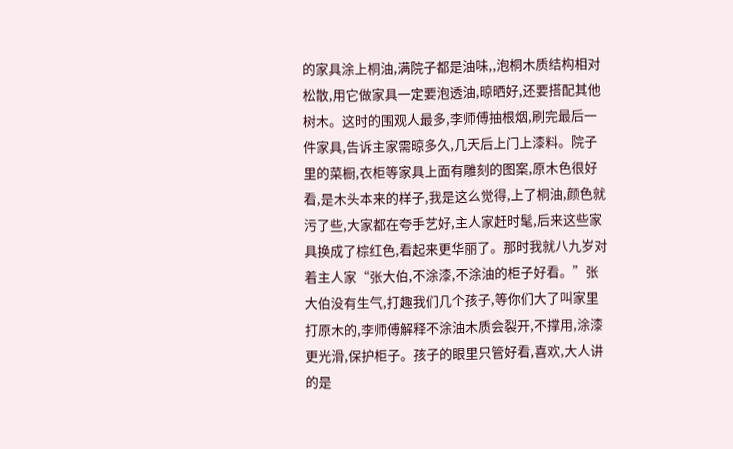的家具涂上桐油,满院子都是油味,,泡桐木质结构相对松散,用它做家具一定要泡透油,晾晒好,还要搭配其他树木。这时的围观人最多,李师傅抽根烟,刷完最后一件家具,告诉主家需晾多久,几天后上门上漆料。院子里的菜橱,衣柜等家具上面有雕刻的图案,原木色很好看,是木头本来的样子,我是这么觉得,上了桐油,颜色就污了些,大家都在夸手艺好,主人家赶时髦,后来这些家具换成了棕红色,看起来更华丽了。那时我就八九岁对着主人家“张大伯,不涂漆,不涂油的柜子好看。”张大伯没有生气,打趣我们几个孩子,等你们大了叫家里打原木的,李师傅解释不涂油木质会裂开,不撑用,涂漆更光滑,保护柜子。孩子的眼里只管好看,喜欢,大人讲的是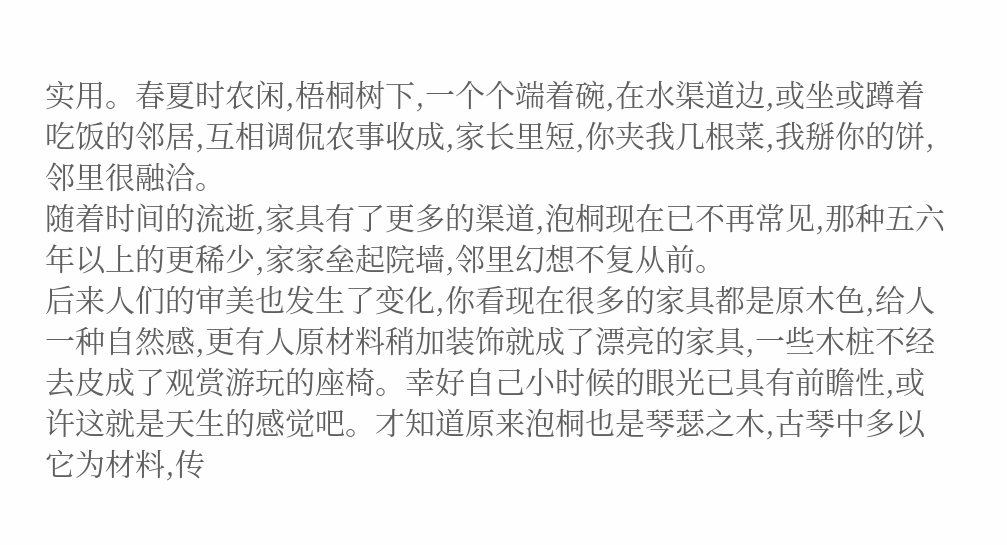实用。春夏时农闲,梧桐树下,一个个端着碗,在水渠道边,或坐或蹲着吃饭的邻居,互相调侃农事收成,家长里短,你夹我几根菜,我掰你的饼,邻里很融洽。
随着时间的流逝,家具有了更多的渠道,泡桐现在已不再常见,那种五六年以上的更稀少,家家垒起院墙,邻里幻想不复从前。
后来人们的审美也发生了变化,你看现在很多的家具都是原木色,给人一种自然感,更有人原材料稍加装饰就成了漂亮的家具,一些木桩不经去皮成了观赏游玩的座椅。幸好自己小时候的眼光已具有前瞻性,或许这就是天生的感觉吧。才知道原来泡桐也是琴瑟之木,古琴中多以它为材料,传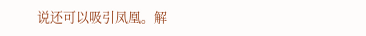说还可以吸引凤凰。解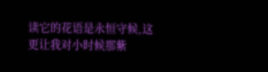读它的花语是永恒守候,这更让我对小时候那紫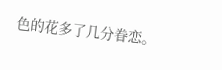色的花多了几分眷恋。